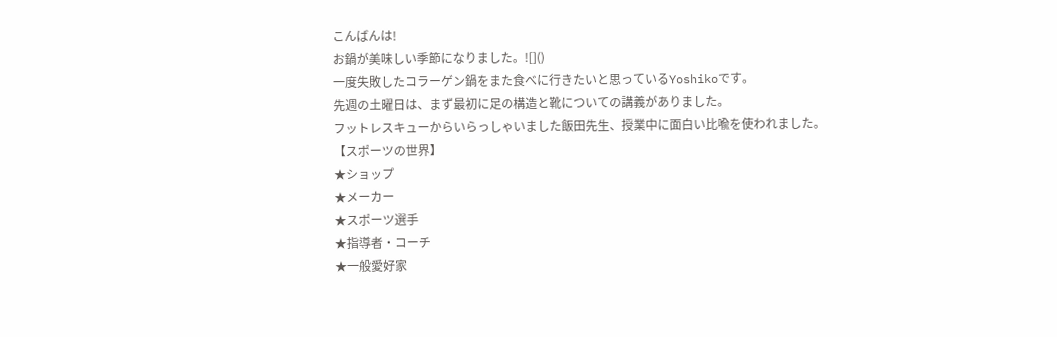こんばんは!
お鍋が美味しい季節になりました。![]()
一度失敗したコラーゲン鍋をまた食べに行きたいと思っているYoshikoです。
先週の土曜日は、まず最初に足の構造と靴についての講義がありました。
フットレスキューからいらっしゃいました飯田先生、授業中に面白い比喩を使われました。
【スポーツの世界】
★ショップ
★メーカー
★スポーツ選手
★指導者・コーチ
★一般愛好家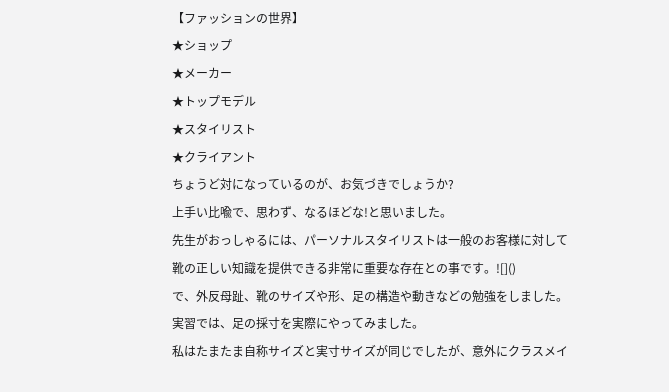【ファッションの世界】
★ショップ
★メーカー
★トップモデル
★スタイリスト
★クライアント
ちょうど対になっているのが、お気づきでしょうか?
上手い比喩で、思わず、なるほどな!と思いました。
先生がおっしゃるには、パーソナルスタイリストは一般のお客様に対して靴の正しい知識を提供できる非常に重要な存在との事です。![]()
で、外反母趾、靴のサイズや形、足の構造や動きなどの勉強をしました。
実習では、足の採寸を実際にやってみました。
私はたまたま自称サイズと実寸サイズが同じでしたが、意外にクラスメイ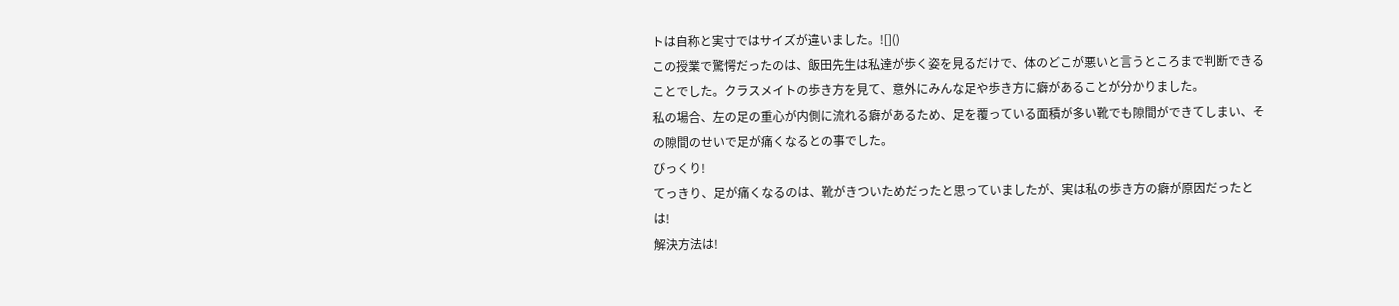トは自称と実寸ではサイズが違いました。![]()
この授業で驚愕だったのは、飯田先生は私達が歩く姿を見るだけで、体のどこが悪いと言うところまで判断できることでした。クラスメイトの歩き方を見て、意外にみんな足や歩き方に癖があることが分かりました。
私の場合、左の足の重心が内側に流れる癖があるため、足を覆っている面積が多い靴でも隙間ができてしまい、その隙間のせいで足が痛くなるとの事でした。
びっくり!
てっきり、足が痛くなるのは、靴がきついためだったと思っていましたが、実は私の歩き方の癖が原因だったとは!
解決方法は!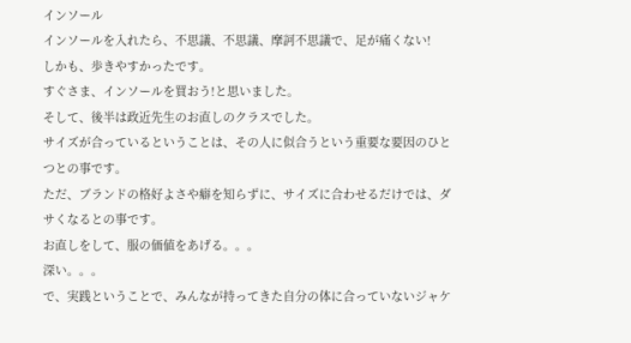インソール
インソールを入れたら、不思議、不思議、摩訶不思議で、足が痛くない!
しかも、歩きやすかったです。
すぐさま、インソールを買おう!と思いました。
そして、後半は政近先生のお直しのクラスでした。
サイズが合っているということは、その人に似合うという重要な要因のひとつとの事です。
ただ、ブランドの格好よさや癖を知らずに、サイズに合わせるだけでは、ダサくなるとの事です。
お直しをして、服の価値をあげる。。。
深い。。。
で、実践ということで、みんなが持ってきた自分の体に合っていないジャケ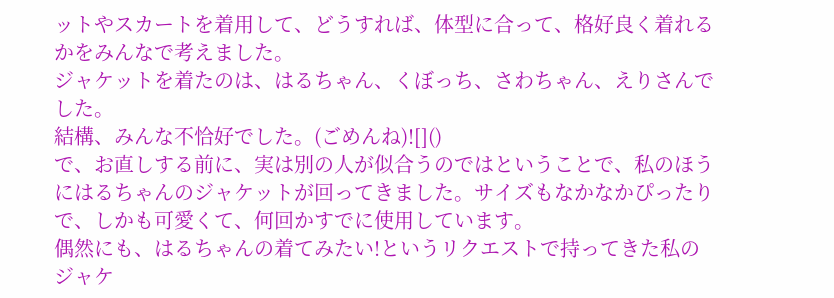ットやスカートを着用して、どうすれば、体型に合って、格好良く着れるかをみんなで考えました。
ジャケットを着たのは、はるちゃん、くぼっち、さわちゃん、えりさんでした。
結構、みんな不恰好でした。(ごめんね)![]()
で、お直しする前に、実は別の人が似合うのではということで、私のほうにはるちゃんのジャケットが回ってきました。サイズもなかなかぴったりで、しかも可愛くて、何回かすでに使用しています。
偶然にも、はるちゃんの着てみたい!というリクエストで持ってきた私のジャケ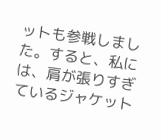ットも参戦しました。すると、私には、肩が張りすぎているジャケット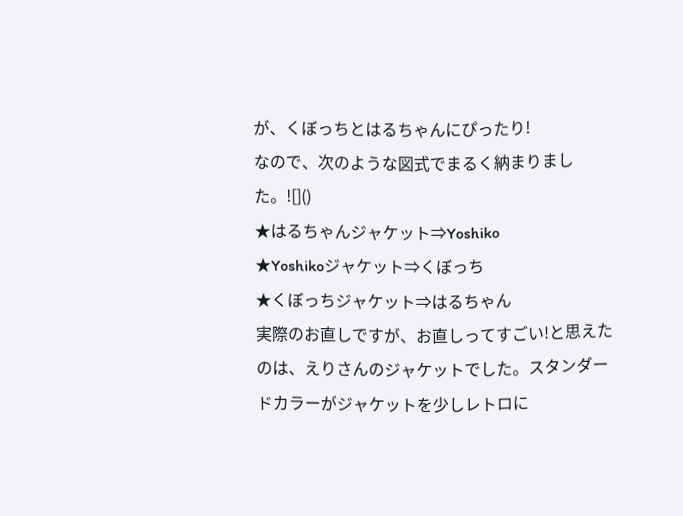が、くぼっちとはるちゃんにぴったり!
なので、次のような図式でまるく納まりました。![]()
★はるちゃんジャケット⇒Yoshiko
★Yoshikoジャケット⇒くぼっち
★くぼっちジャケット⇒はるちゃん
実際のお直しですが、お直しってすごい!と思えたのは、えりさんのジャケットでした。スタンダードカラーがジャケットを少しレトロに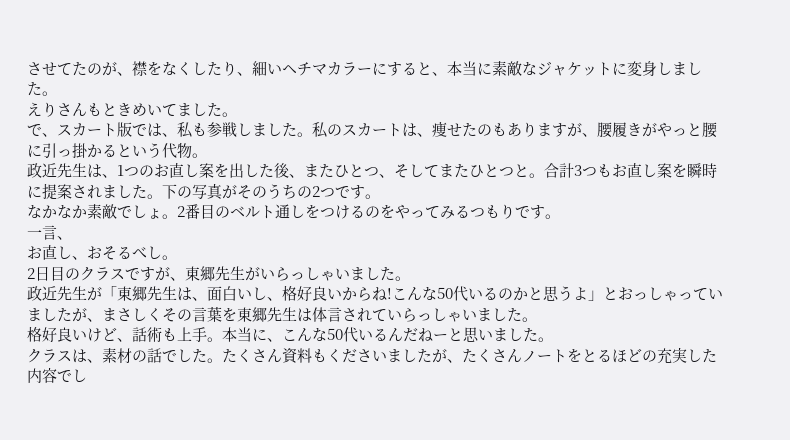させてたのが、襟をなくしたり、細いヘチマカラーにすると、本当に素敵なジャケットに変身しました。
えりさんもときめいてました。
で、スカート版では、私も参戦しました。私のスカートは、痩せたのもありますが、腰履きがやっと腰に引っ掛かるという代物。
政近先生は、1つのお直し案を出した後、またひとつ、そしてまたひとつと。合計3つもお直し案を瞬時に提案されました。下の写真がそのうちの2つです。
なかなか素敵でしょ。2番目のベルト通しをつけるのをやってみるつもりです。
一言、
お直し、おそるべし。
2日目のクラスですが、東郷先生がいらっしゃいました。
政近先生が「東郷先生は、面白いし、格好良いからね!こんな50代いるのかと思うよ」とおっしゃっていましたが、まさしくその言葉を東郷先生は体言されていらっしゃいました。
格好良いけど、話術も上手。本当に、こんな50代いるんだねーと思いました。
クラスは、素材の話でした。たくさん資料もくださいましたが、たくさんノートをとるほどの充実した内容でし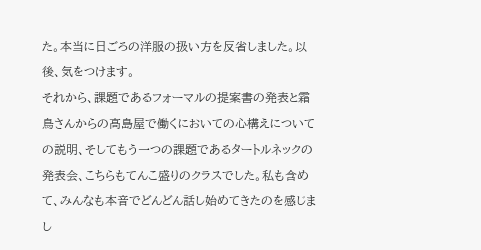た。本当に日ごろの洋服の扱い方を反省しました。以後、気をつけます。
それから、課題であるフォーマルの提案書の発表と霜鳥さんからの高島屋で働くにおいての心構えについての説明、そしてもう一つの課題であるタートルネックの発表会、こちらもてんこ盛りのクラスでした。私も含めて、みんなも本音でどんどん話し始めてきたのを感じまし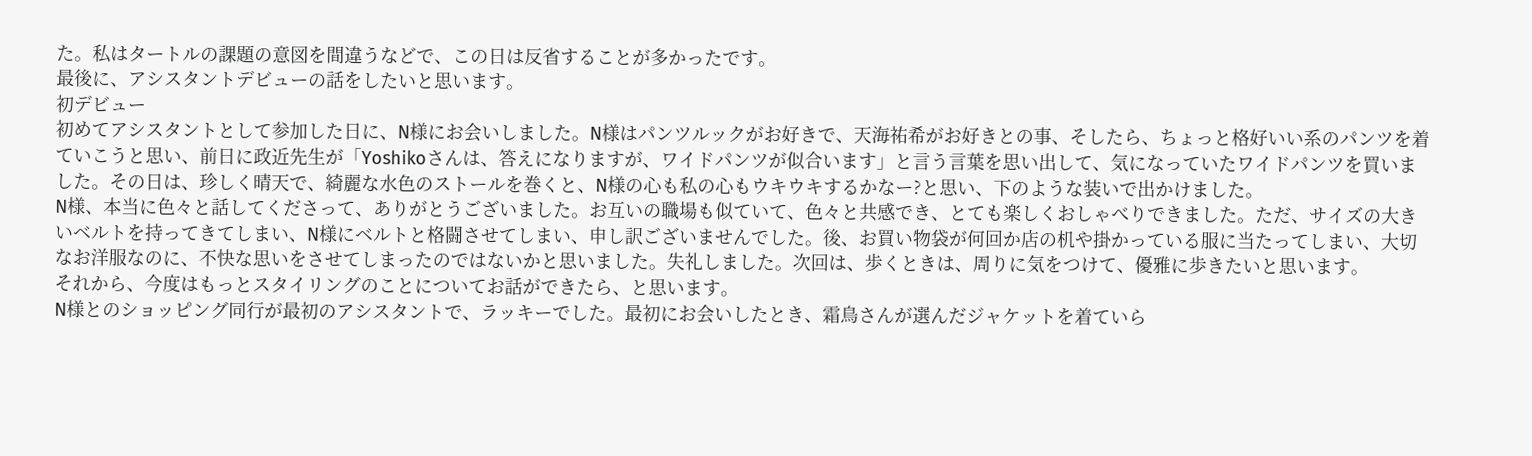た。私はタートルの課題の意図を間違うなどで、この日は反省することが多かったです。
最後に、アシスタントデビューの話をしたいと思います。
初デビュー
初めてアシスタントとして参加した日に、N様にお会いしました。N様はパンツルックがお好きで、天海祐希がお好きとの事、そしたら、ちょっと格好いい系のパンツを着ていこうと思い、前日に政近先生が「Yoshikoさんは、答えになりますが、ワイドパンツが似合います」と言う言葉を思い出して、気になっていたワイドパンツを買いました。その日は、珍しく晴天で、綺麗な水色のストールを巻くと、N様の心も私の心もウキウキするかなー?と思い、下のような装いで出かけました。
N様、本当に色々と話してくださって、ありがとうございました。お互いの職場も似ていて、色々と共感でき、とても楽しくおしゃべりできました。ただ、サイズの大きいベルトを持ってきてしまい、N様にベルトと格闘させてしまい、申し訳ございませんでした。後、お買い物袋が何回か店の机や掛かっている服に当たってしまい、大切なお洋服なのに、不快な思いをさせてしまったのではないかと思いました。失礼しました。次回は、歩くときは、周りに気をつけて、優雅に歩きたいと思います。
それから、今度はもっとスタイリングのことについてお話ができたら、と思います。
N様とのショッピング同行が最初のアシスタントで、ラッキーでした。最初にお会いしたとき、霜鳥さんが選んだジャケットを着ていら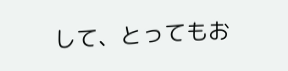して、とってもお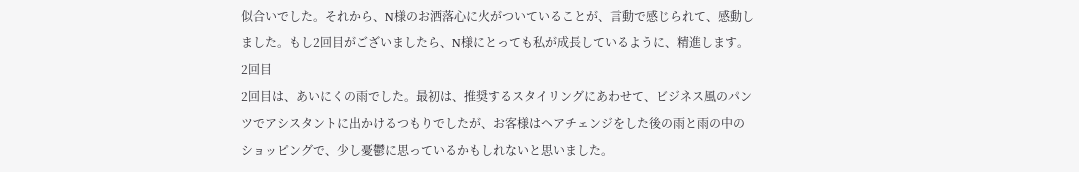似合いでした。それから、N様のお洒落心に火がついていることが、言動で感じられて、感動しました。もし2回目がございましたら、N様にとっても私が成長しているように、精進します。
2回目
2回目は、あいにくの雨でした。最初は、推奨するスタイリングにあわせて、ビジネス風のパンツでアシスタントに出かけるつもりでしたが、お客様はヘアチェンジをした後の雨と雨の中のショッピングで、少し憂鬱に思っているかもしれないと思いました。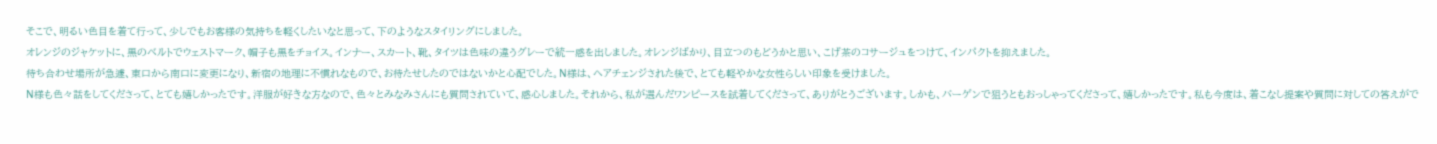そこで、明るい色目を着て行って、少しでもお客様の気持ちを軽くしたいなと思って、下のようなスタイリングにしました。
オレンジのジャケットに、黒のベルトでウェストマーク、帽子も黒をチョイス。インナー、スカート、靴、タイツは色味の違うグレーで統一感を出しました。オレンジばかり、目立つのもどうかと思い、こげ茶のコサージュをつけて、インパクトを抑えました。
待ち合わせ場所が急遽、東口から南口に変更になり、新宿の地理に不慣れなもので、お待たせしたのではないかと心配でした。N様は、ヘアチェンジされた後で、とても軽やかな女性らしい印象を受けました。
N様も色々話をしてくださって、とても嬉しかったです。洋服が好きな方なので、色々とみなみさんにも質問されていて、感心しました。それから、私が選んだワンピースを試着してくださって、ありがとうございます。しかも、バーゲンで狙うともおっしゃってくださって、嬉しかったです。私も今度は、着こなし提案や質問に対しての答えがで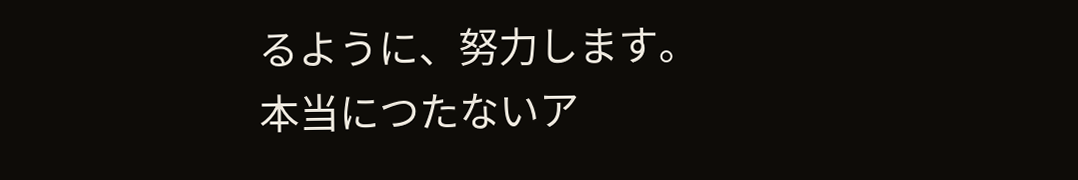るように、努力します。
本当につたないア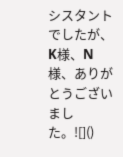シスタントでしたが、K様、N様、ありがとうございました。![]()